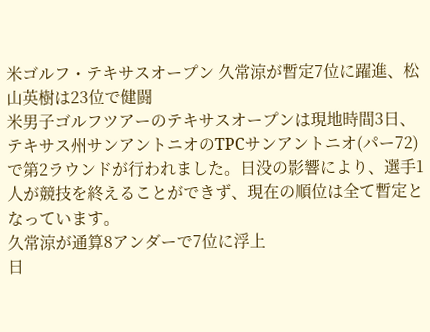米ゴルフ・テキサスオープン 久常涼が暫定7位に躍進、松山英樹は23位で健闘
米男子ゴルフツアーのテキサスオープンは現地時間3日、テキサス州サンアントニオのTPCサンアントニオ(パー72)で第2ラウンドが行われました。日没の影響により、選手1人が競技を終えることができず、現在の順位は全て暫定となっています。
久常涼が通算8アンダーで7位に浮上
日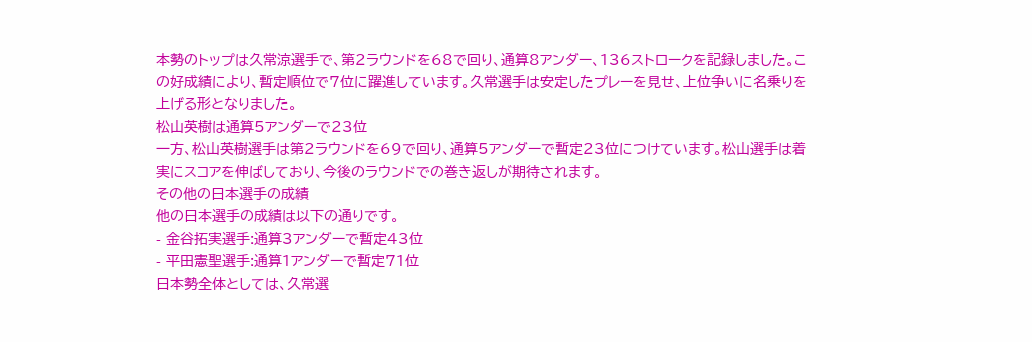本勢のトップは久常涼選手で、第2ラウンドを68で回り、通算8アンダー、136ストロークを記録しました。この好成績により、暫定順位で7位に躍進しています。久常選手は安定したプレーを見せ、上位争いに名乗りを上げる形となりました。
松山英樹は通算5アンダーで23位
一方、松山英樹選手は第2ラウンドを69で回り、通算5アンダーで暫定23位につけています。松山選手は着実にスコアを伸ばしており、今後のラウンドでの巻き返しが期待されます。
その他の日本選手の成績
他の日本選手の成績は以下の通りです。
- 金谷拓実選手:通算3アンダーで暫定43位
- 平田憲聖選手:通算1アンダーで暫定71位
日本勢全体としては、久常選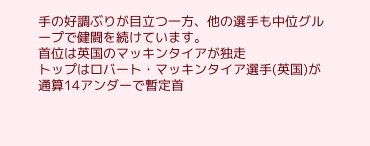手の好調ぶりが目立つ一方、他の選手も中位グループで健闘を続けています。
首位は英国のマッキンタイアが独走
トップはロバート・マッキンタイア選手(英国)が通算14アンダーで暫定首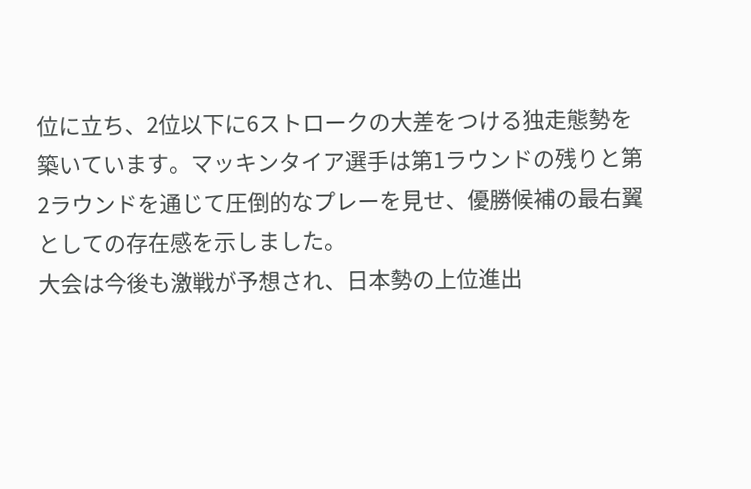位に立ち、2位以下に6ストロークの大差をつける独走態勢を築いています。マッキンタイア選手は第1ラウンドの残りと第2ラウンドを通じて圧倒的なプレーを見せ、優勝候補の最右翼としての存在感を示しました。
大会は今後も激戦が予想され、日本勢の上位進出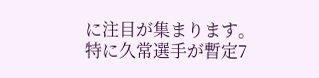に注目が集まります。特に久常選手が暫定7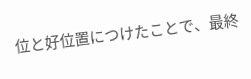位と好位置につけたことで、最終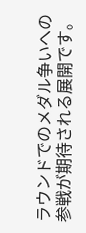ラウンドでのメダル争いへの参戦が期待される展開です。